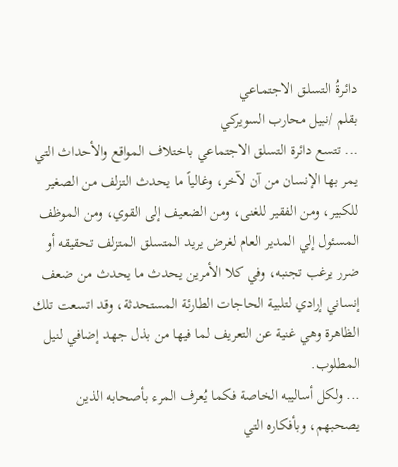دائـرةُ التسلـق الاجتمـاعي
بقلم /نبيل محارب السويركي
... تتسع دائرة التسلق الاجتماعي باختلاف المواقع والأحداث التي يمر بها الإنسان من آن لآخر، وغالياً ما يحدث التزلف من الصغير للكبير، ومن الفقير للغنى، ومن الضعيف إلى القوي، ومن الموظف المسئول إلي المدير العام لغرض يريد المتسلق المتزلف تحقيقه أو ضرر يرغب تجنبه، وفي كلا الأمرين يحدث ما يحدث من ضعف إنساني إرادي لتلبية الحاجات الطارئة المستحدثة، وقد اتسعت تلك الظاهرة وهي غنية عن التعريف لما فيها من بذل جهد إضافي لنيل المطلوب.
... ولكل أساليبه الخاصة فكما يُعرف المرء بأصحابه الذين يصحبهم، وبأفكاره التي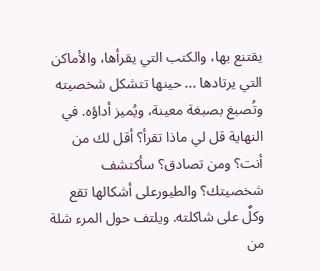يقتنع بها، والكتب التي يقرأها، والأماكن التي يرتادها ... حينها تتشكل شخصيته وتُصبغ بصبغة معينة، ويُميز أداؤه. في النهاية قل لي ماذا تقرأ؟ أقل لك من أنت؟ ومن تصادق؟ سأكتشف شخصيتك؟ والطيورعلى أشكالها تقع وكلٌ على شاكلته. ويلتف حول المرء شلة من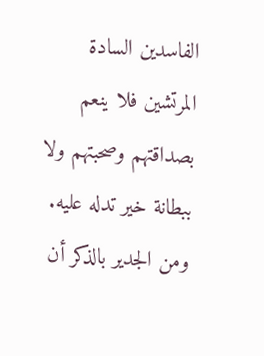الفاسدين السادة المرتشين فلا ينعم بصداقتهم وصحبتهم ولا ببطانة خير تدله عليه. ومن الجدير بالذكر أن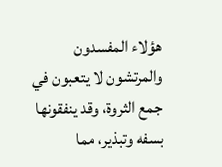هؤلاء المفسدون والمرتشون لا يتعبون في جمع الثروة، وقد ينفقونها بسفه وتبذير، مما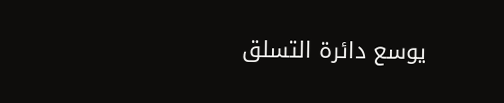يوسع دائرة التسلق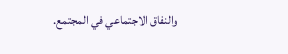والنفاق الاجتماعي في المجتمع.